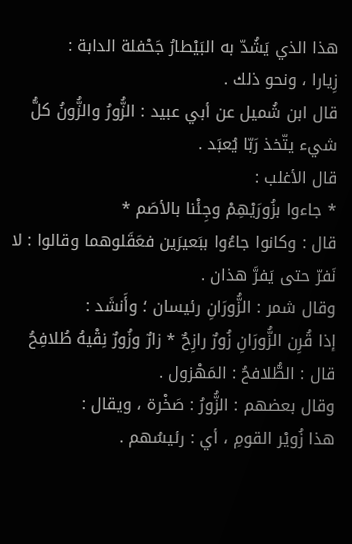هذا الذي يَشُدّ به البَيْطارُ جَحْفلة الدابة :
زِيارا ، ونحو ذلك .
قال ابن شُميل عن أبي عبيد : الزُّورُ والزُّونُ كلُّ شيء يتّخذ رَبّا يُعبَد .
قال الأغلب :
* جاءوا بزُورَيْهِمْ وجِئْنا بالأصَم *
قال : وكانوا جاءُوا ببَعيرَين فعَقَلوهما وقالوا : لا نَفرّ حتى يَفرَّ هذان .
وقال شمر : الزُّورَانِ رئيسان ؛ وأَنشَد :
إذا قُرِن الزُّورَانِ زُورٌ رازِحٌ * زارٌ وزُورٌ نِقْيهُ طُلافِحُ
قال : الطُّلافحُ : المَهْزول .
وقال بعضهم : الزُّورُ : صَخْرة ، ويقال :
هذا زُويْر القومِ ، أي : رئيسُهم .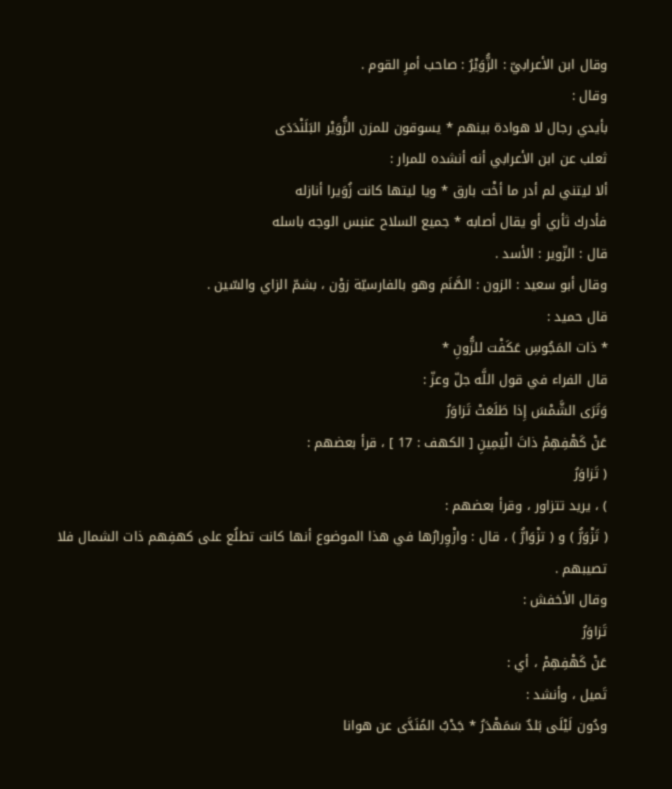وقال ابن الأعرابيّ : الزُّوَيْرُ : صاحب أمرِ القوم .
وقال :
بأيدي رجال لا هوادة بينهم * يسوقون للمزن الزُّوَيْر البَلَنْدَدَى
ثعلب عن ابن الأعرابي أنه أنشده للمرار :
ألا ليتني لم أدر ما أخْت بارق * ويا ليتها كانت زُوَيرا أنازله
فأدرك ثأري أو يقال أصابه * جميع السلاح عنبس الوجه باسله
قال : الزّوير : الأسد .
وقال أبو سعيد : الزون : الصَّنَم وهو بالفارسيّة زوْن ، بشمّ الزاي والسّين .
قال حميد :
* ذات المَجُوسِ عَكَفْت للزُّونِ *
قال الفراء في قول اللَّه جلّ وعزّ :
وَتَرَى الشَّمْسَ إِذا طَلَعَتْ تَزاوَرُ
عَنْ كَهْفِهِمْ ذاتَ الْيَمِينِ [ الكهف : 17 ] ، قرأ بعضهم :
( تَزاوَرُ
) ، يريد تتزاور ، وقرأ بعضهم :
( تَزْوَرُّ ) و ( تزْوَارُّ ) ، قال : وازْوِرارُها في هذا الموضوع أنها كانت تطلُع على كهفِهم ذات الشمال فلا تصيبهم .
وقال الأخفش :
تَزاوَرُ
عَنْ كَهْفِهِمْ ، أي :
تَميل ، وأنشد :
ودُون لَيْلَى بَلدٌ سَمَهْدَرُ * جَدْبُ المُنَدَّى عن هوانا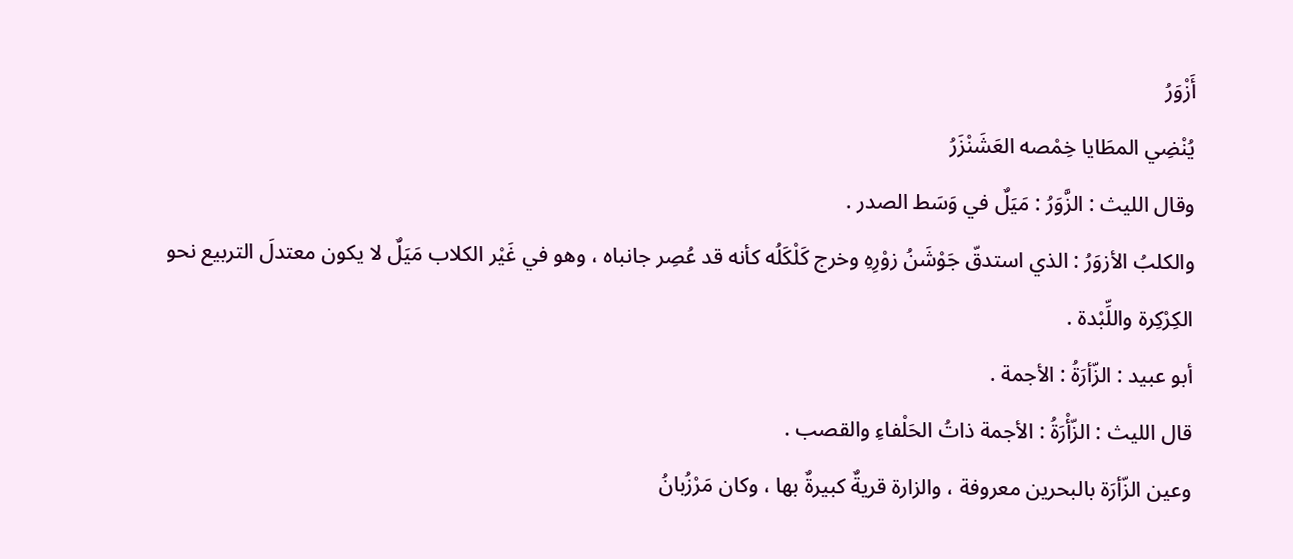أَزْوَرُ
يُنْضِي المطَايا خِمْصه العَشَنْزَرُ
وقال الليث : الزَّوَرُ : مَيَلٌ في وَسَط الصدر .
والكلبُ الأزوَرُ : الذي استدقّ جَوْشَنُ زوْرِهِ وخرج كَلْكَلُه كأنه قد عُصِر جانباه ، وهو في غَيْر الكلاب مَيَلٌ لا يكون معتدلَ التربيع نحو الكِرْكِرة واللِّبْدة .
أبو عبيد : الزّأرَةُ : الأجمة .
قال الليث : الزّأْرَةُ : الأجمة ذاتُ الحَلْفاءِ والقصب .
وعين الزّأرَة بالبحرين معروفة ، والزارة قريةٌ كبيرةٌ بها ، وكان مَرْزُبانُ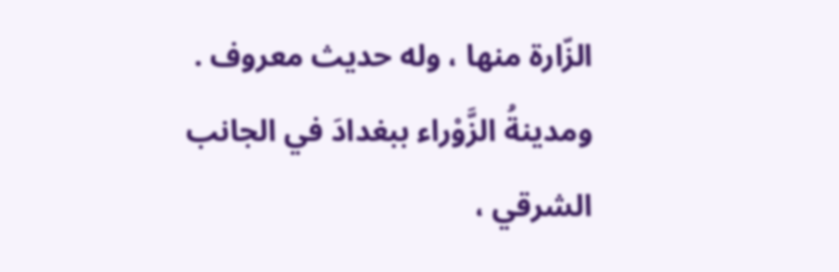الزّارة منها ، وله حديث معروف .
ومدينةُ الزَّوْراء ببغدادَ في الجانب الشرقي ،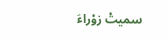سميتْ زوْراءَ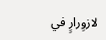لازوِرارٍ في